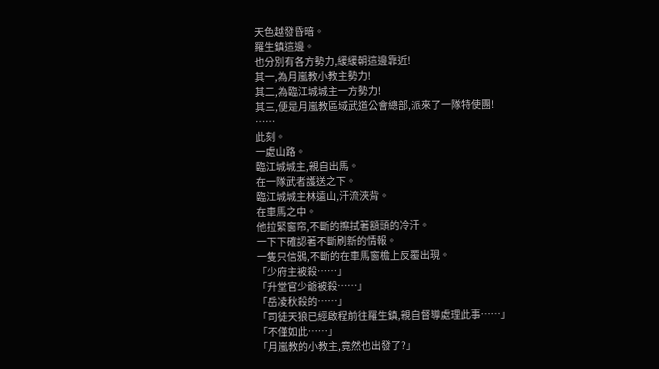天色越發昏暗。
羅生鎮這邊。
也分別有各方勢力,緩緩朝這邊靠近!
其一,為月嵐教小教主勢力!
其二,為臨江城城主一方勢力!
其三,便是月嵐教區域武道公會總部,派來了一隊特使團!
……
此刻。
一處山路。
臨江城城主,親自出馬。
在一隊武者護送之下。
臨江城城主林遠山,汗流浹背。
在車馬之中。
他拉緊窗帘,不斷的擦拭著額頭的冷汗。
一下下確認著不斷刷新的情報。
一隻只信鴉,不斷的在車馬窗檐上反覆出現。
「少府主被殺……」
「升堂官少爺被殺……」
「岳凌秋殺的……」
「司徒天狼已經啟程前往羅生鎮,親自督導處理此事……」
「不僅如此……」
「月嵐教的小教主,竟然也出發了?」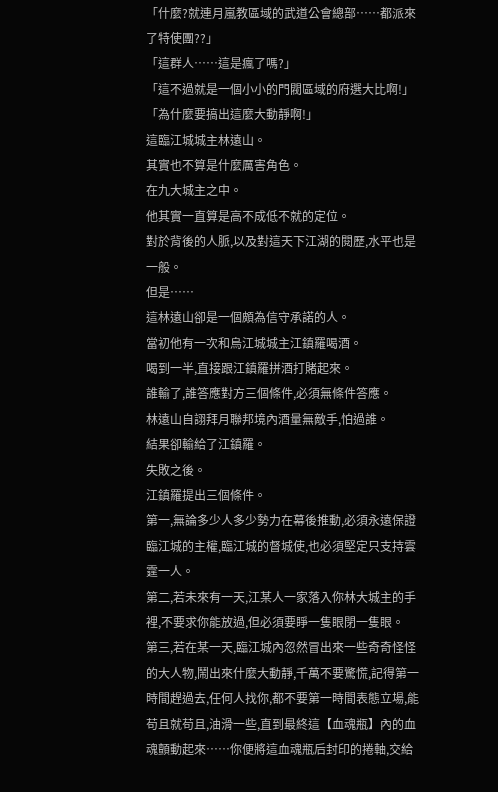「什麼?就連月嵐教區域的武道公會總部……都派來了特使團??」
「這群人……這是瘋了嗎?」
「這不過就是一個小小的門閥區域的府選大比啊!」
「為什麼要搞出這麼大動靜啊!」
這臨江城城主林遠山。
其實也不算是什麼厲害角色。
在九大城主之中。
他其實一直算是高不成低不就的定位。
對於背後的人脈,以及對這天下江湖的閱歷,水平也是一般。
但是……
這林遠山卻是一個頗為信守承諾的人。
當初他有一次和烏江城城主江鎮羅喝酒。
喝到一半,直接跟江鎮羅拼酒打賭起來。
誰輸了,誰答應對方三個條件,必須無條件答應。
林遠山自詡拜月聯邦境內酒量無敵手,怕過誰。
結果卻輸給了江鎮羅。
失敗之後。
江鎮羅提出三個條件。
第一,無論多少人多少勢力在幕後推動,必須永遠保證臨江城的主權,臨江城的督城使,也必須堅定只支持雲霆一人。
第二,若未來有一天,江某人一家落入你林大城主的手裡,不要求你能放過,但必須要睜一隻眼閉一隻眼。
第三,若在某一天,臨江城內忽然冒出來一些奇奇怪怪的大人物,鬧出來什麼大動靜,千萬不要驚慌,記得第一時間趕過去,任何人找你,都不要第一時間表態立場,能苟且就苟且,油滑一些,直到最終這【血魂瓶】內的血魂顫動起來……你便將這血魂瓶后封印的捲軸,交給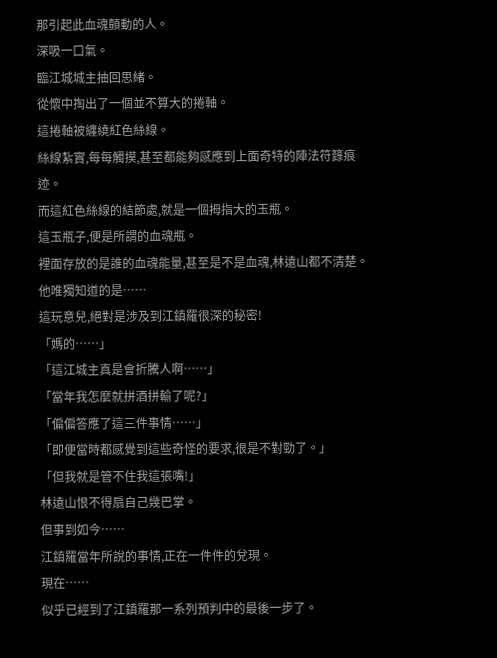那引起此血魂顫動的人。
深吸一口氣。
臨江城城主抽回思緒。
從懷中掏出了一個並不算大的捲軸。
這捲軸被纏繞紅色絲線。
絲線紮實,每每觸摸,甚至都能夠感應到上面奇特的陣法符籙痕迹。
而這紅色絲線的結節處,就是一個拇指大的玉瓶。
這玉瓶子,便是所謂的血魂瓶。
裡面存放的是誰的血魂能量,甚至是不是血魂,林遠山都不清楚。
他唯獨知道的是……
這玩意兒,絕對是涉及到江鎮羅很深的秘密!
「媽的……」
「這江城主真是會折騰人啊……」
「當年我怎麼就拼酒拼輸了呢?」
「偏偏答應了這三件事情……」
「即便當時都感覺到這些奇怪的要求,很是不對勁了。」
「但我就是管不住我這張嘴!」
林遠山恨不得扇自己幾巴掌。
但事到如今……
江鎮羅當年所說的事情,正在一件件的兌現。
現在……
似乎已經到了江鎮羅那一系列預判中的最後一步了。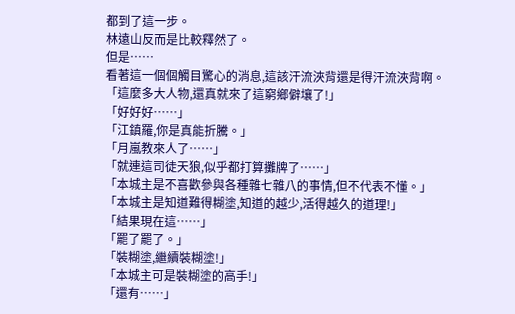都到了這一步。
林遠山反而是比較釋然了。
但是……
看著這一個個觸目驚心的消息,這該汗流浹背還是得汗流浹背啊。
「這麼多大人物,還真就來了這窮鄉僻壤了!」
「好好好……」
「江鎮羅,你是真能折騰。」
「月嵐教來人了……」
「就連這司徒天狼,似乎都打算攤牌了……」
「本城主是不喜歡參與各種雜七雜八的事情,但不代表不懂。」
「本城主是知道難得糊塗,知道的越少,活得越久的道理!」
「結果現在這……」
「罷了罷了。」
「裝糊塗,繼續裝糊塗!」
「本城主可是裝糊塗的高手!」
「還有……」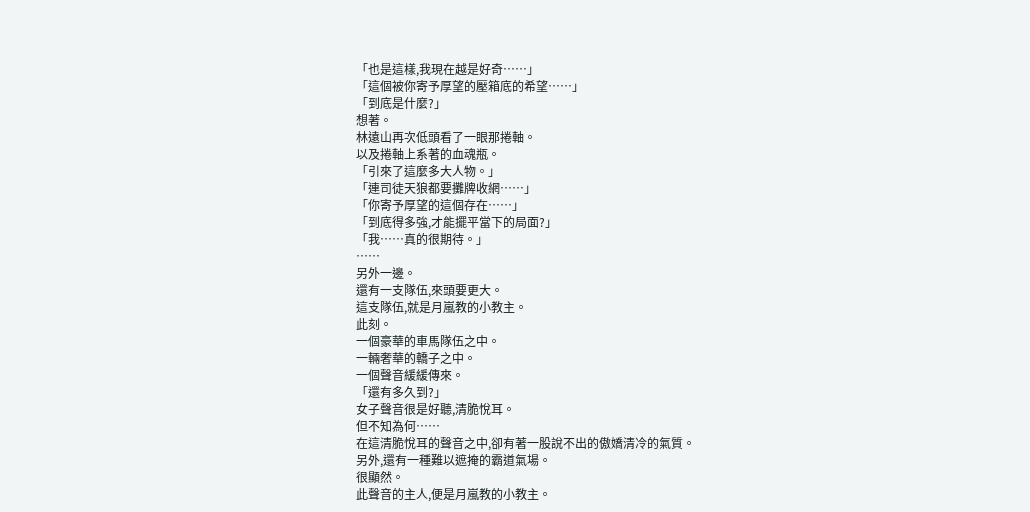「也是這樣,我現在越是好奇……」
「這個被你寄予厚望的壓箱底的希望……」
「到底是什麼?」
想著。
林遠山再次低頭看了一眼那捲軸。
以及捲軸上系著的血魂瓶。
「引來了這麼多大人物。」
「連司徒天狼都要攤牌收網……」
「你寄予厚望的這個存在……」
「到底得多強,才能擺平當下的局面?」
「我……真的很期待。」
……
另外一邊。
還有一支隊伍,來頭要更大。
這支隊伍,就是月嵐教的小教主。
此刻。
一個豪華的車馬隊伍之中。
一輛奢華的轎子之中。
一個聲音緩緩傳來。
「還有多久到?」
女子聲音很是好聽,清脆悅耳。
但不知為何……
在這清脆悅耳的聲音之中,卻有著一股說不出的傲嬌清冷的氣質。
另外,還有一種難以遮掩的霸道氣場。
很顯然。
此聲音的主人,便是月嵐教的小教主。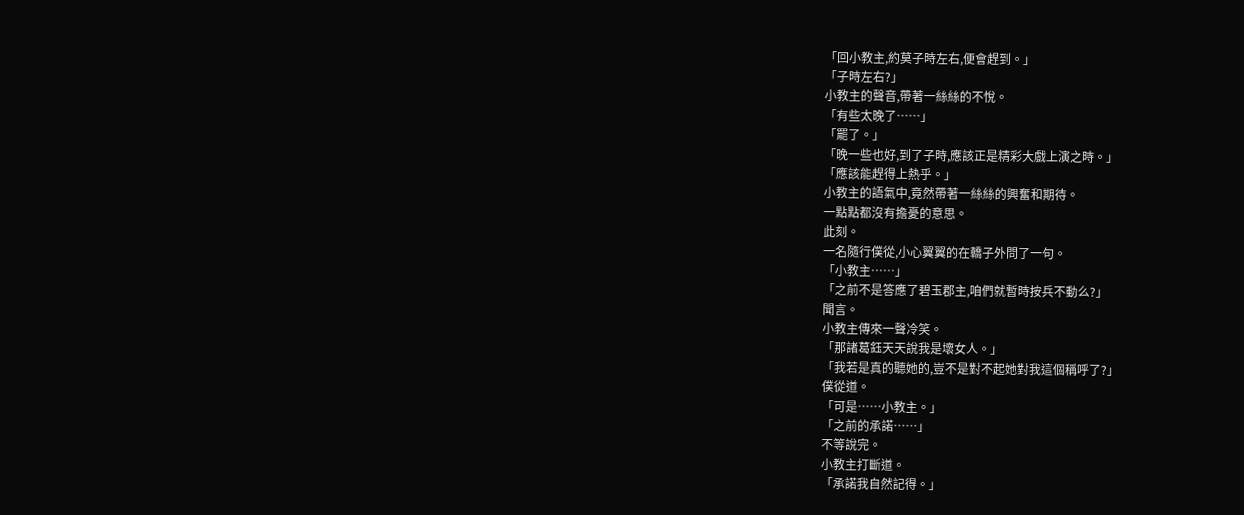「回小教主,約莫子時左右,便會趕到。」
「子時左右?」
小教主的聲音,帶著一絲絲的不悅。
「有些太晚了……」
「罷了。」
「晚一些也好,到了子時,應該正是精彩大戲上演之時。」
「應該能趕得上熱乎。」
小教主的語氣中,竟然帶著一絲絲的興奮和期待。
一點點都沒有擔憂的意思。
此刻。
一名隨行僕從,小心翼翼的在轎子外問了一句。
「小教主……」
「之前不是答應了碧玉郡主,咱們就暫時按兵不動么?」
聞言。
小教主傳來一聲冷笑。
「那諸葛鈺天天說我是壞女人。」
「我若是真的聽她的,豈不是對不起她對我這個稱呼了?」
僕從道。
「可是……小教主。」
「之前的承諾……」
不等說完。
小教主打斷道。
「承諾我自然記得。」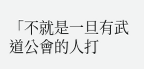「不就是一旦有武道公會的人打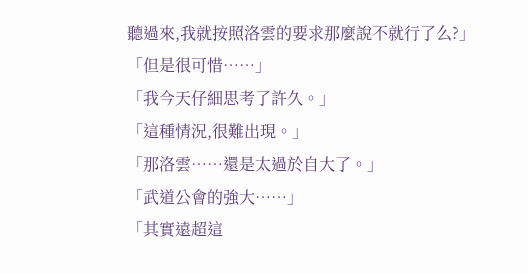聽過來,我就按照洛雲的要求那麼說不就行了么?」
「但是很可惜……」
「我今天仔細思考了許久。」
「這種情況,很難出現。」
「那洛雲……還是太過於自大了。」
「武道公會的強大……」
「其實遠超這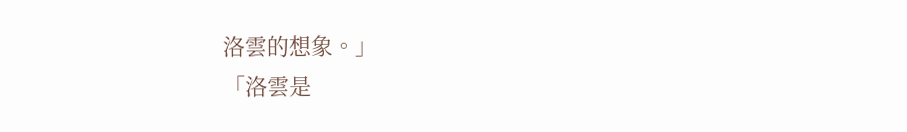洛雲的想象。」
「洛雲是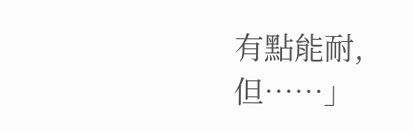有點能耐,但……」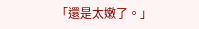「還是太嫩了。」